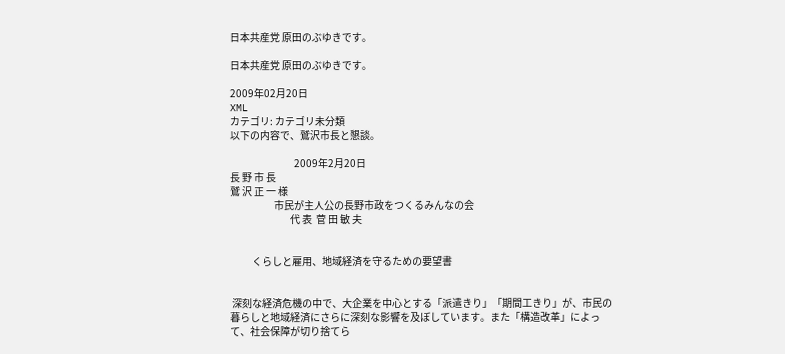日本共産党 原田のぶゆきです。

日本共産党 原田のぶゆきです。

2009年02月20日
XML
カテゴリ: カテゴリ未分類
以下の内容で、鷲沢市長と懇談。

                                2009年2月20日
長 野 市 長
鷲 沢 正 一 様
                      市民が主人公の長野市政をつくるみんなの会
                              代 表  菅 田 敏 夫


           くらしと雇用、地域経済を守るための要望書


 深刻な経済危機の中で、大企業を中心とする「派遣きり」「期間工きり」が、市民の暮らしと地域経済にさらに深刻な影響を及ぼしています。また「構造改革」によって、社会保障が切り捨てら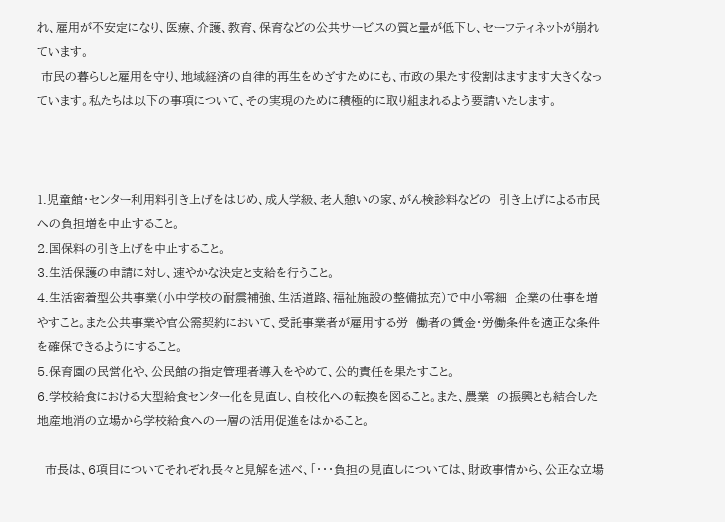れ、雇用が不安定になり、医療、介護、教育、保育などの公共サービスの質と量が低下し、セーフティネットが崩れています。
 市民の暮らしと雇用を守り、地域経済の自律的再生をめざすためにも、市政の果たす役割はますます大きくなっています。私たちは以下の事項について、その実現のために積極的に取り組まれるよう要請いたします。



1.児童館・センター利用料引き上げをはじめ、成人学級、老人憩いの家、がん検診料などの  引き上げによる市民への負担増を中止すること。
2.国保料の引き上げを中止すること。
3.生活保護の申請に対し、速やかな決定と支給を行うこと。
4.生活密着型公共事業(小中学校の耐震補強、生活道路、福祉施設の整備拡充)で中小零細  企業の仕事を増やすこと。また公共事業や官公需契約において、受託事業者が雇用する労  働者の賃金・労働条件を適正な条件を確保できるようにすること。
5.保育園の民営化や、公民館の指定管理者導入をやめて、公的責任を果たすこと。
6.学校給食における大型給食センター化を見直し、自校化への転換を図ること。また、農業  の振興とも結合した地産地消の立場から学校給食への一層の活用促進をはかること。

  市長は、6項目についてそれぞれ長々と見解を述べ、「・・・負担の見直しについては、財政事情から、公正な立場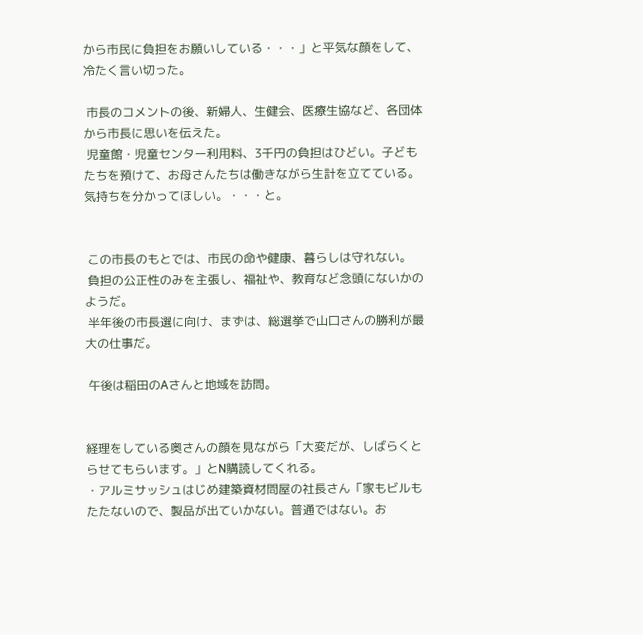から市民に負担をお願いしている・・・」と平気な顔をして、冷たく言い切った。

 市長のコメントの後、新婦人、生健会、医療生協など、各団体から市長に思いを伝えた。
 児童館・児童センター利用料、3千円の負担はひどい。子どもたちを預けて、お母さんたちは働きながら生計を立てている。気持ちを分かってほしい。・・・と。


 この市長のもとでは、市民の命や健康、暮らしは守れない。
 負担の公正性のみを主張し、福祉や、教育など念頭にないかのようだ。
 半年後の市長選に向け、まずは、総選挙で山口さんの勝利が最大の仕事だ。

 午後は稲田のAさんと地域を訪問。


経理をしている奥さんの顔を見ながら「大変だが、しばらくとらせてもらいます。」とN購読してくれる。
・アルミサッシュはじめ建築資材問屋の社長さん「家もビルもたたないので、製品が出ていかない。普通ではない。お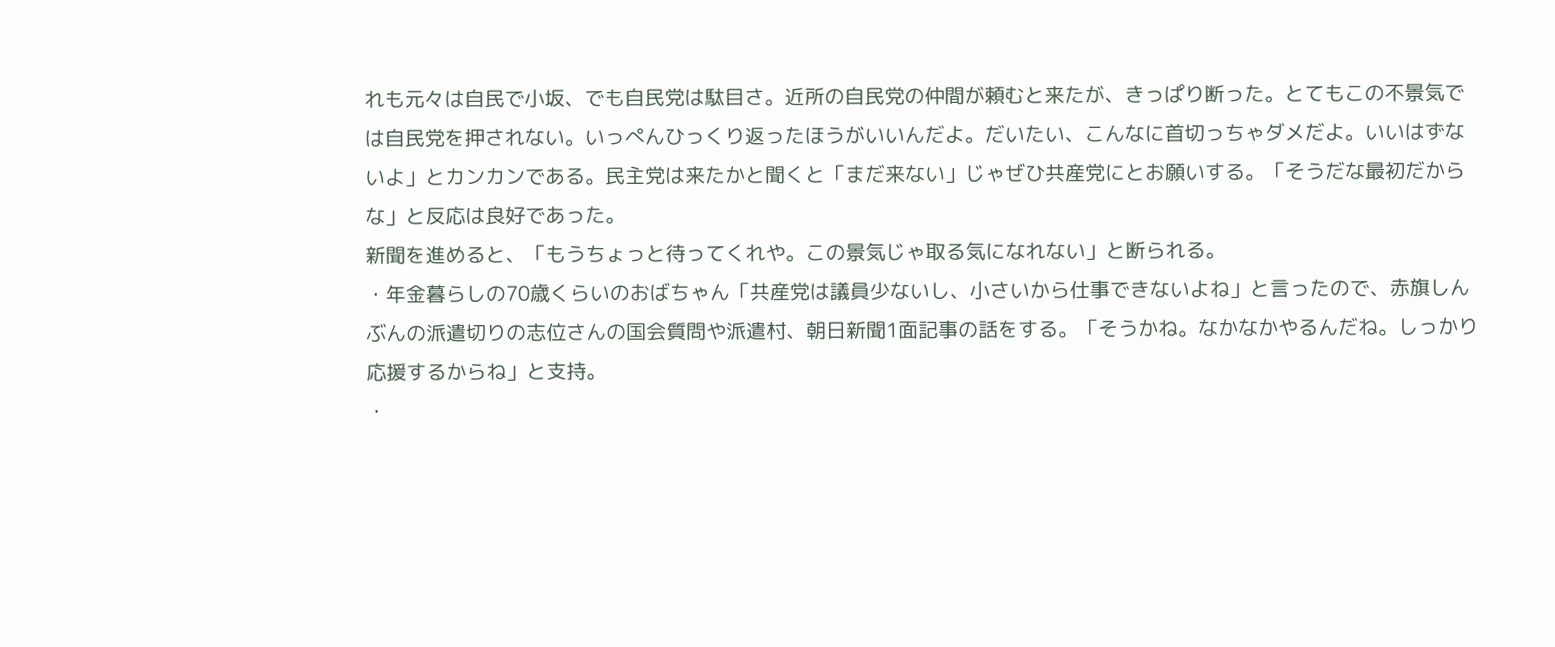れも元々は自民で小坂、でも自民党は駄目さ。近所の自民党の仲間が頼むと来たが、きっぱり断った。とてもこの不景気では自民党を押されない。いっぺんひっくり返ったほうがいいんだよ。だいたい、こんなに首切っちゃダメだよ。いいはずないよ」とカンカンである。民主党は来たかと聞くと「まだ来ない」じゃぜひ共産党にとお願いする。「そうだな最初だからな」と反応は良好であった。
新聞を進めると、「もうちょっと待ってくれや。この景気じゃ取る気になれない」と断られる。
・年金暮らしの70歳くらいのおばちゃん「共産党は議員少ないし、小さいから仕事できないよね」と言ったので、赤旗しんぶんの派遣切りの志位さんの国会質問や派遣村、朝日新聞1面記事の話をする。「そうかね。なかなかやるんだね。しっかり応援するからね」と支持。
・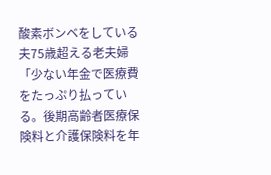酸素ボンベをしている夫75歳超える老夫婦「少ない年金で医療費をたっぷり払っている。後期高齢者医療保険料と介護保険料を年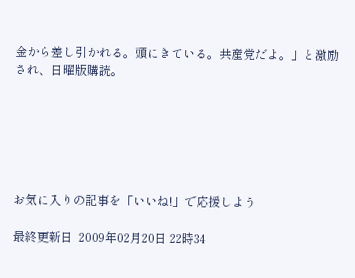金から差し引かれる。頭にきている。共産党だよ。」と激励され、日曜版購読。






お気に入りの記事を「いいね!」で応援しよう

最終更新日  2009年02月20日 22時34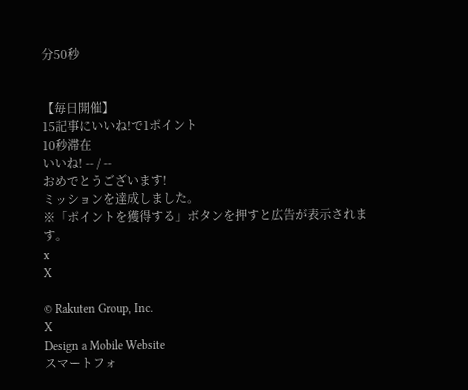分50秒


【毎日開催】
15記事にいいね!で1ポイント
10秒滞在
いいね! -- / --
おめでとうございます!
ミッションを達成しました。
※「ポイントを獲得する」ボタンを押すと広告が表示されます。
x
X

© Rakuten Group, Inc.
X
Design a Mobile Website
スマートフォ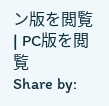ン版を閲覧 | PC版を閲覧
Share by: